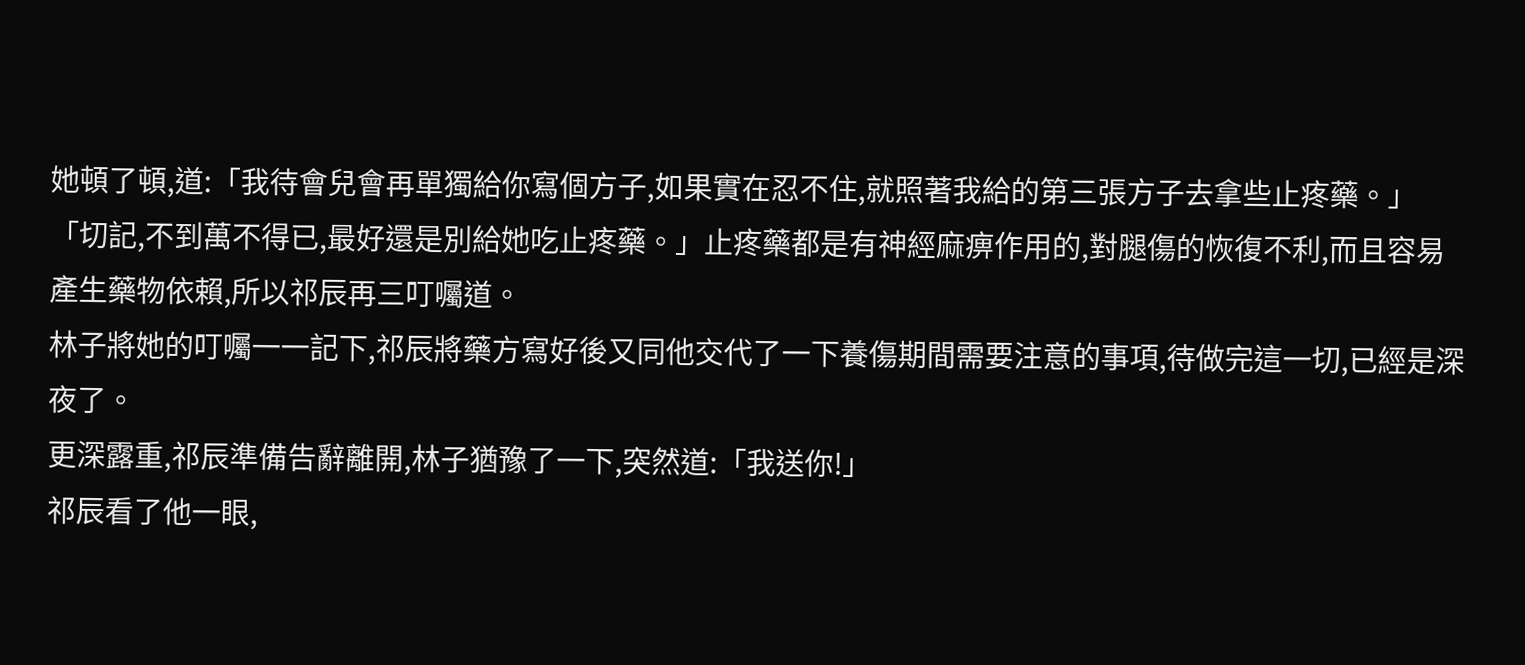她頓了頓,道:「我待會兒會再單獨給你寫個方子,如果實在忍不住,就照著我給的第三張方子去拿些止疼藥。」
「切記,不到萬不得已,最好還是別給她吃止疼藥。」止疼藥都是有神經麻痹作用的,對腿傷的恢復不利,而且容易產生藥物依賴,所以祁辰再三叮囑道。
林子將她的叮囑一一記下,祁辰將藥方寫好後又同他交代了一下養傷期間需要注意的事項,待做完這一切,已經是深夜了。
更深露重,祁辰準備告辭離開,林子猶豫了一下,突然道:「我送你!」
祁辰看了他一眼,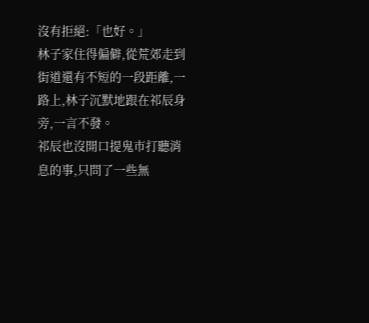沒有拒絕:「也好。」
林子家住得偏僻,從荒郊走到街道還有不短的一段距離,一路上,林子沉默地跟在祁辰身旁,一言不發。
祁辰也沒開口提鬼市打聽消息的事,只問了一些無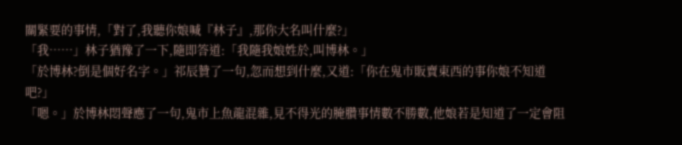關緊要的事情,「對了,我聽你娘喊『林子』,那你大名叫什麼?」
「我……」林子猶豫了一下,隨即答道:「我隨我娘姓於,叫博林。」
「於博林?倒是個好名字。」祁辰贊了一句,忽而想到什麼,又道:「你在鬼市販賣東西的事你娘不知道吧?」
「嗯。」於博林悶聲應了一句,鬼市上魚龍混雜,見不得光的腌臢事情數不勝數,他娘若是知道了一定會阻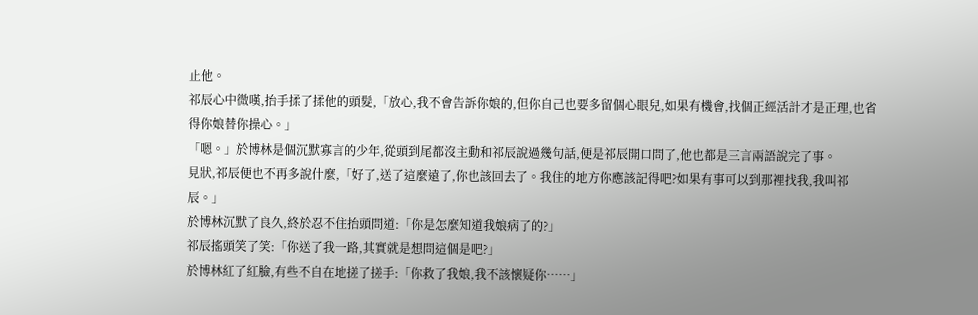止他。
祁辰心中微嘆,抬手揉了揉他的頭髮,「放心,我不會告訴你娘的,但你自己也要多留個心眼兒,如果有機會,找個正經活計才是正理,也省得你娘替你操心。」
「嗯。」於博林是個沉默寡言的少年,從頭到尾都沒主動和祁辰說過幾句話,便是祁辰開口問了,他也都是三言兩語說完了事。
見狀,祁辰便也不再多說什麼,「好了,送了這麼遠了,你也該回去了。我住的地方你應該記得吧?如果有事可以到那裡找我,我叫祁辰。」
於博林沉默了良久,終於忍不住抬頭問道:「你是怎麼知道我娘病了的?」
祁辰搖頭笑了笑:「你送了我一路,其實就是想問這個是吧?」
於博林紅了紅臉,有些不自在地搓了搓手:「你救了我娘,我不該懷疑你……」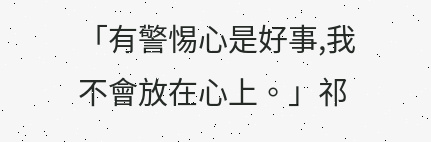「有警惕心是好事,我不會放在心上。」祁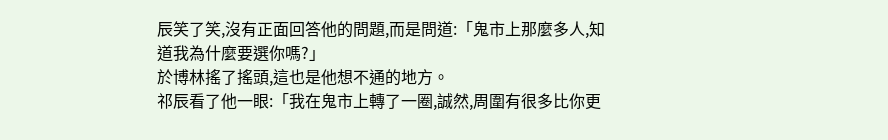辰笑了笑,沒有正面回答他的問題,而是問道:「鬼市上那麼多人,知道我為什麼要選你嗎?」
於博林搖了搖頭,這也是他想不通的地方。
祁辰看了他一眼:「我在鬼市上轉了一圈,誠然,周圍有很多比你更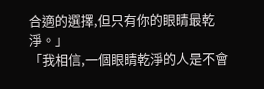合適的選擇,但只有你的眼睛最乾淨。」
「我相信,一個眼睛乾淨的人是不會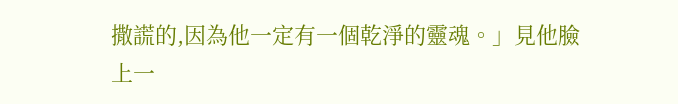撒謊的,因為他一定有一個乾淨的靈魂。」見他臉上一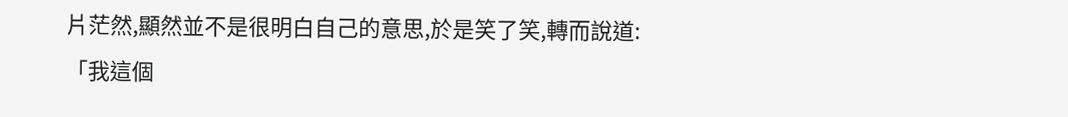片茫然,顯然並不是很明白自己的意思,於是笑了笑,轉而說道:「我這個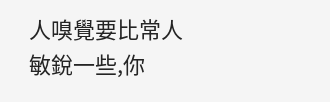人嗅覺要比常人敏銳一些,你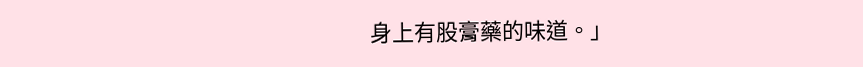身上有股膏藥的味道。」